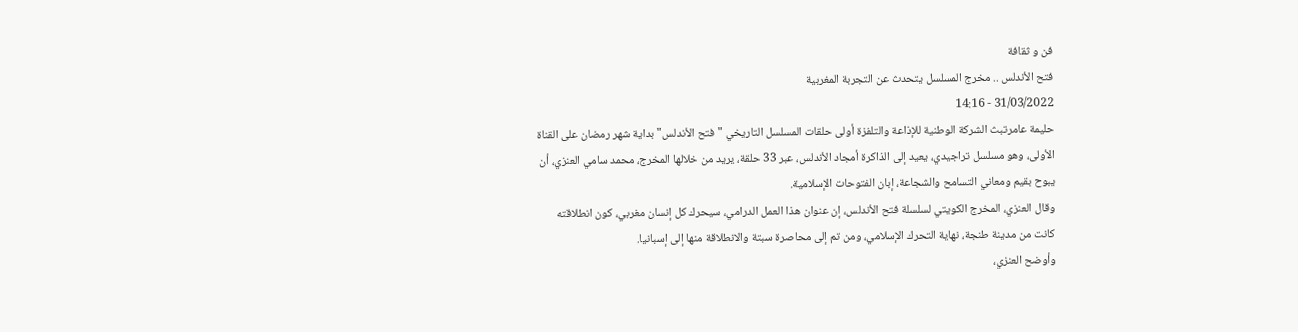فن و ثقافة
فتح الأندلس .. مخرج المسلسل يتحدث عن التجربة المغربية
31/03/2022 - 14:16
حليمة عامرتبث الشركة الوطنية للإذاعة والتلفزة أولى حلقات المسلسل التاريخي "فتح الأندلس" بداية شهر رمضان على القناة الأولى، وهو مسلسل تراجيدي، يعيد إلى الذاكرة أمجاد الأندلس، عبر 33 حلقة، يريد من خلالها المخرج، محمد سامي العنزي، أن يبوح بقيم ومعاني التسامح والشجاعة، إبان الفتوحات الإسلامية.
وقال العنزي، المخرج الكويتي لسلسلة فتح الأندلس، إن عنوان هذا العمل الدرامي، سيحرك كل إنسان مغربي، كون انطلاقته كانت من مدينة طنجة، نهاية التحرك الإسلامي، ومن تم إلى محاصرة سبتة والانطلاقة منها إلى إسبانيا.
وأوضح العنزي،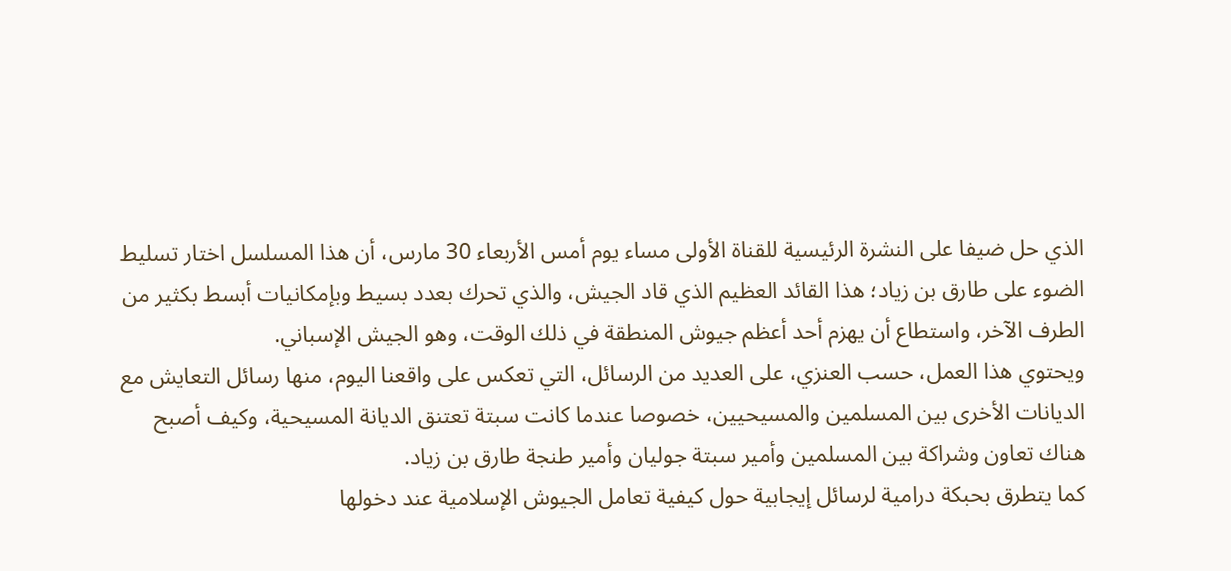الذي حل ضيفا على النشرة الرئيسية للقناة الأولى مساء يوم أمس الأربعاء 30 مارس، أن هذا المسلسل اختار تسليط الضوء على طارق بن زياد؛ هذا القائد العظيم الذي قاد الجيش، والذي تحرك بعدد بسيط وبإمكانيات أبسط بكثير من الطرف الآخر، واستطاع أن يهزم أحد أعظم جيوش المنطقة في ذلك الوقت، وهو الجيش الإسباني.
ويحتوي هذا العمل، حسب العنزي، على العديد من الرسائل، التي تعكس على واقعنا اليوم، منها رسائل التعايش مع الديانات الأخرى بين المسلمين والمسيحيين، خصوصا عندما كانت سبتة تعتنق الديانة المسيحية، وكيف أصبح هناك تعاون وشراكة بين المسلمين وأمير سبتة جوليان وأمير طنجة طارق بن زياد.
كما يتطرق بحبكة درامية لرسائل إيجابية حول كيفية تعامل الجيوش الإسلامية عند دخولها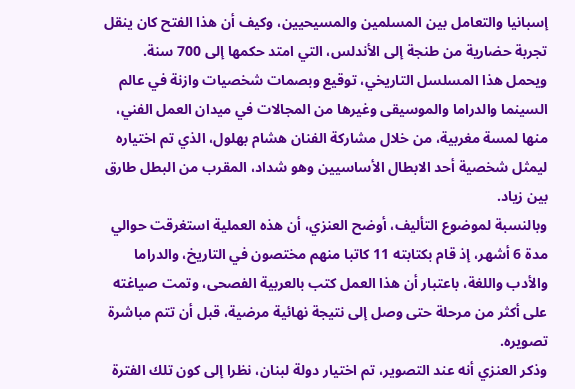إسبانيا والتعامل بين المسلمين والمسيحيين، وكيف أن هذا الفتح كان ينقل تجربة حضارية من طنجة إلى الأندلس، التي امتد حكمها إلى 700 سنة.
ويحمل هذا المسلسل التاريخي، توقيع وبصمات شخصيات وازنة في عالم السينما والدراما والموسيقى وغيرها من المجالات في ميدان العمل الفني، منها لمسة مغربية، من خلال مشاركة الفنان هشام بهلول، الذي تم اختياره ليمثل شخصية أحد الابطال الأساسيين وهو شداد، المقرب من البطل طارق بين زياد.
وبالنسبة لموضوع التأليف، أوضح العنزي، أن هذه العملية استغرقت حوالي مدة 6 أشهر، إذ قام بكتابته 11 كاتبا منهم مختصون في التاريخ، والدراما والأدب واللغة، باعتبار أن هذا العمل كتب بالعربية الفصحى، وتمت صياغته على أكثر من مرحلة حتى وصل إلى نتيجة نهائية مرضية، قبل أن تتم مباشرة تصويره.
وذكر العنزي أنه عند التصوير، تم اختيار دولة لبنان، نظرا إلى كون تلك الفترة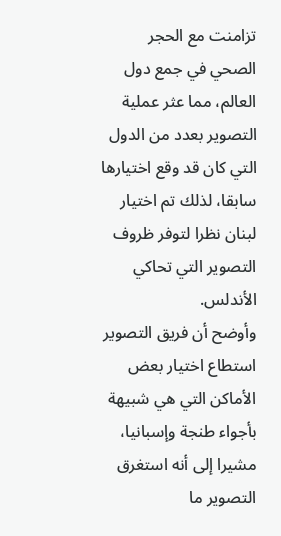تزامنت مع الحجر الصحي في جمع دول العالم، مما عثر عملية التصوير بعدد من الدول التي كان قد وقع اختيارها سابقا، لذلك تم اختيار لبنان نظرا لتوفر ظروف التصوير التي تحاكي الأندلس.
وأوضح أن فريق التصوير استطاع اختيار بعض الأماكن التي هي شبيهة بأجواء طنجة وإسبانيا، مشيرا إلى أنه استغرق التصوير ما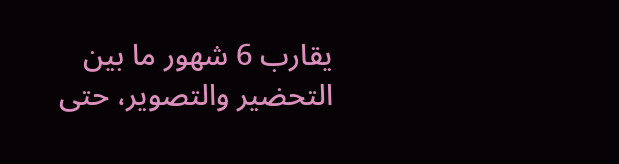يقارب 6 شهور ما بين التحضير والتصوير، حتى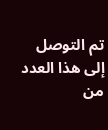تم التوصل إلى هذا العدد من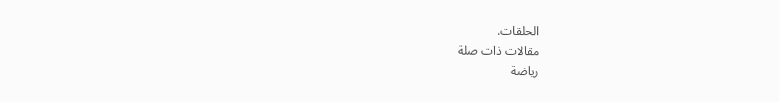الحلقات.
مقالات ذات صلة
رياضة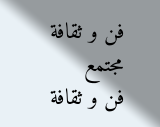فن و ثقافة
مجتمع
فن و ثقافة